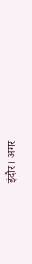इंदौर। अगर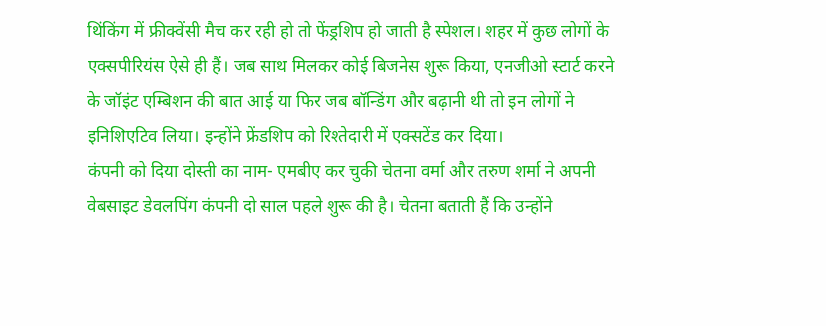थिंकिंग में फ्रीक्वेंसी मैच कर रही हो तो फेंड्रशिप हो जाती है स्पेशल। शहर में कुछ लोगों के एक्सपीरियंस ऐसे ही हैं। जब साथ मिलकर कोई बिजनेस शुरू किया, एनजीओ स्टार्ट करने के जॉइंट एम्बिशन की बात आई या फिर जब बॉन्डिंग और बढ़ानी थी तो इन लोगों ने इनिशिएटिव लिया। इन्होंने फ्रेंडशिप को रिश्तेदारी में एक्सटेंड कर दिया।
कंपनी को दिया दोस्ती का नाम- एमबीए कर चुकी चेतना वर्मा और तरुण शर्मा ने अपनी वेबसाइट डेवलपिंग कंपनी दो साल पहले शुरू की है। चेतना बताती हैं कि उन्होंने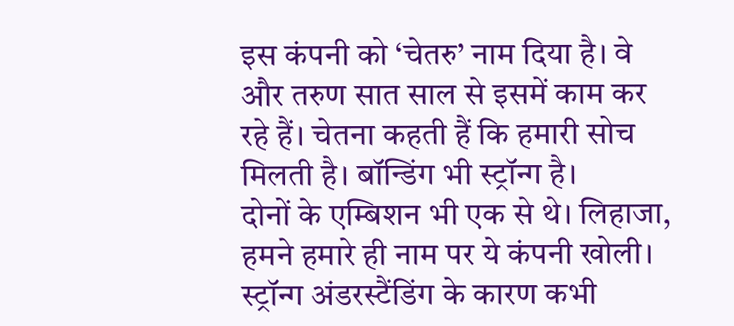इस कंपनी को ‘चेतरु’ नाम दिया है। वे और तरुण सात साल से इसमें काम कर रहे हैं। चेतना कहती हैं कि हमारी सोच मिलती है। बॉन्डिंग भी स्ट्रॉन्ग है।
दोनों के एम्बिशन भी एक से थे। लिहाजा, हमने हमारे ही नाम पर ये कंपनी खोली। स्ट्रॉन्ग अंडरस्टैंडिंग के कारण कभी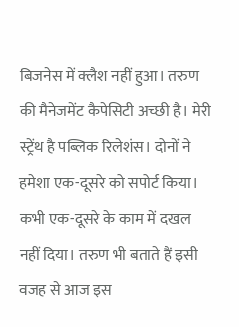बिजनेस में क्लैश नहीं हुआ। तरुण की मैनेजमेंट कैपेसिटी अच्छी है। मेरी स्ट्रेंथ है पब्लिक रिलेशंस। दोनों ने हमेशा एक-दूसरे को सपोर्ट किया। कभी एक-दूसरे के काम में दखल नहीं दिया। तरुण भी बताते हैं इसी वजह से आज इस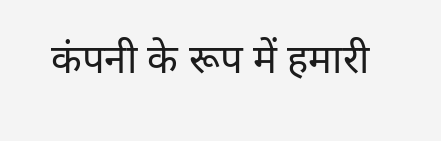कंपनी के रूप में हमारी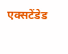एक्सटेंडेड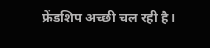फ्रेंडशिप अच्छी चल रही है।